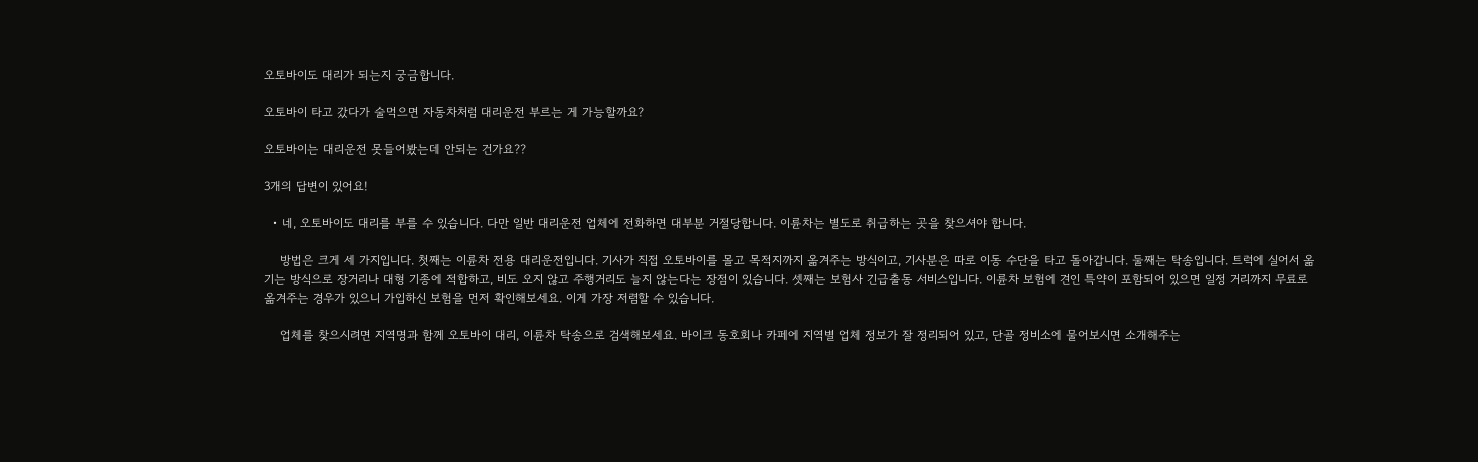오토바이도 대리가 되는지 궁금합니다.

오토바이 타고 갔다가 술먹으면 자동차처럼 대리운전 부르는 게 가능할까요?

오토바이는 대리운전 못들어봤는데 안되는 건가요??

3개의 답변이 있어요!

  • 네, 오토바이도 대리를 부를 수 있습니다. 다만 일반 대리운전 업체에 전화하면 대부분 거절당합니다. 이륜차는 별도로 취급하는 곳을 찾으셔야 합니다.

    방법은 크게 세 가지입니다. 첫째는 이륜차 전용 대리운전입니다. 기사가 직접 오토바이를 몰고 목적지까지 옮겨주는 방식이고, 기사분은 따로 이동 수단을 타고 돌아갑니다. 둘째는 탁송입니다. 트럭에 실어서 옮기는 방식으로 장거리나 대형 기종에 적합하고, 비도 오지 않고 주행거리도 늘지 않는다는 장점이 있습니다. 셋째는 보험사 긴급출동 서비스입니다. 이륜차 보험에 견인 특약이 포함되어 있으면 일정 거리까지 무료로 옮겨주는 경우가 있으니 가입하신 보험을 먼저 확인해보세요. 이게 가장 저렴할 수 있습니다.

    업체를 찾으시려면 지역명과 함께 오토바이 대리, 이륜차 탁송으로 검색해보세요. 바이크 동호회나 카페에 지역별 업체 정보가 잘 정리되어 있고, 단골 정비소에 물어보시면 소개해주는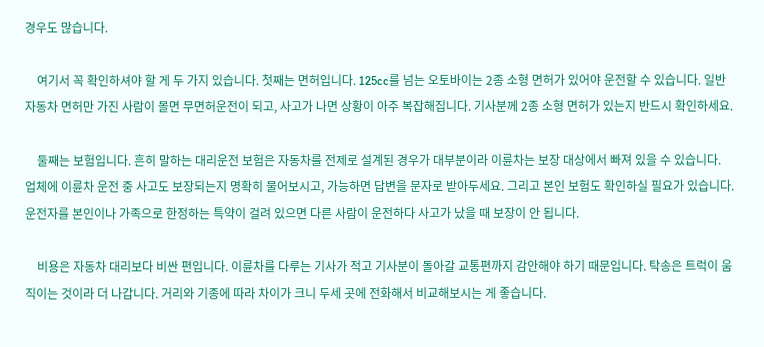경우도 많습니다.

    여기서 꼭 확인하셔야 할 게 두 가지 있습니다. 첫째는 면허입니다. 125cc를 넘는 오토바이는 2종 소형 면허가 있어야 운전할 수 있습니다. 일반 자동차 면허만 가진 사람이 몰면 무면허운전이 되고, 사고가 나면 상황이 아주 복잡해집니다. 기사분께 2종 소형 면허가 있는지 반드시 확인하세요.

    둘째는 보험입니다. 흔히 말하는 대리운전 보험은 자동차를 전제로 설계된 경우가 대부분이라 이륜차는 보장 대상에서 빠져 있을 수 있습니다. 업체에 이륜차 운전 중 사고도 보장되는지 명확히 물어보시고, 가능하면 답변을 문자로 받아두세요. 그리고 본인 보험도 확인하실 필요가 있습니다. 운전자를 본인이나 가족으로 한정하는 특약이 걸려 있으면 다른 사람이 운전하다 사고가 났을 때 보장이 안 됩니다.

    비용은 자동차 대리보다 비싼 편입니다. 이륜차를 다루는 기사가 적고 기사분이 돌아갈 교통편까지 감안해야 하기 때문입니다. 탁송은 트럭이 움직이는 것이라 더 나갑니다. 거리와 기종에 따라 차이가 크니 두세 곳에 전화해서 비교해보시는 게 좋습니다.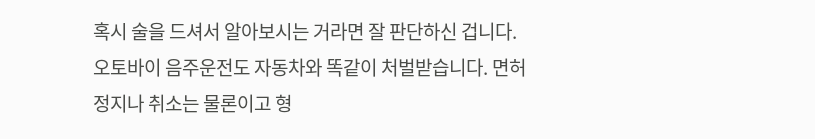혹시 술을 드셔서 알아보시는 거라면 잘 판단하신 겁니다. 오토바이 음주운전도 자동차와 똑같이 처벌받습니다. 면허 정지나 취소는 물론이고 형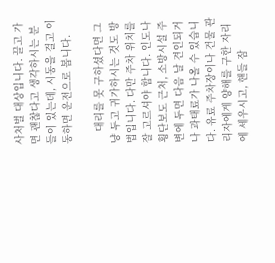사처벌 대상입니다. 끌고 가면 괜찮다고 생각하시는 분들이 있는데, 시동을 걸고 이동하면 운전으로 봅니다.

    대리를 못 구하셨다면 그냥 두고 귀가하시는 것도 방법입니다. 다만 주차 위치를 잘 고르셔야 합니다. 인도나 횡단보도 근처, 소방시설 주변에 두면 다음 날 견인되거나 과태료가 나올 수 있습니다. 유료 주차장이나 건물 관리자에게 양해를 구한 자리에 세우시고, 핸들 잠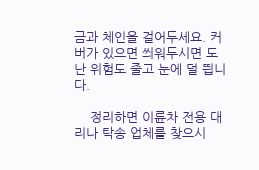금과 체인을 걸어두세요. 커버가 있으면 씌워두시면 도난 위험도 줄고 눈에 덜 띕니다.

    정리하면 이륜차 전용 대리나 탁송 업체를 찾으시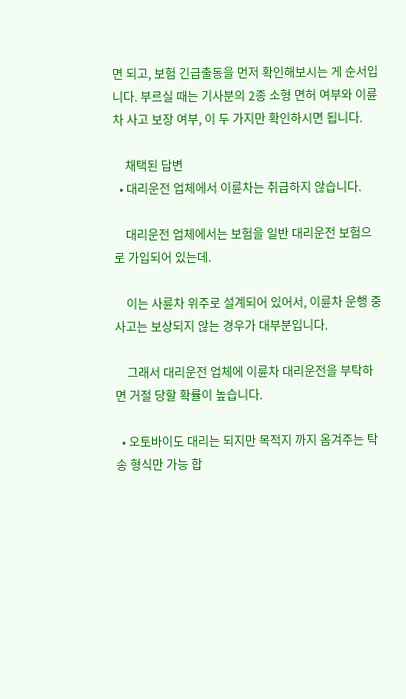면 되고, 보험 긴급출동을 먼저 확인해보시는 게 순서입니다. 부르실 때는 기사분의 2종 소형 면허 여부와 이륜차 사고 보장 여부, 이 두 가지만 확인하시면 됩니다.

    채택된 답변
  • 대리운전 업체에서 이륜차는 취급하지 않습니다.

    대리운전 업체에서는 보험을 일반 대리운전 보험으로 가입되어 있는데.

    이는 사륜차 위주로 설계되어 있어서, 이륜차 운행 중 사고는 보상되지 않는 경우가 대부분입니다.

    그래서 대리운전 업체에 이륜차 대리운전을 부탁하면 거절 당할 확률이 높습니다.

  • 오토바이도 대리는 되지만 목적지 까지 옴겨주는 탁송 형식만 가능 합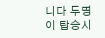니다 두명이 탑승시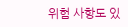위험 사항도 있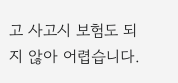고 사고시 보험도 되지 않아 어렵습니다.